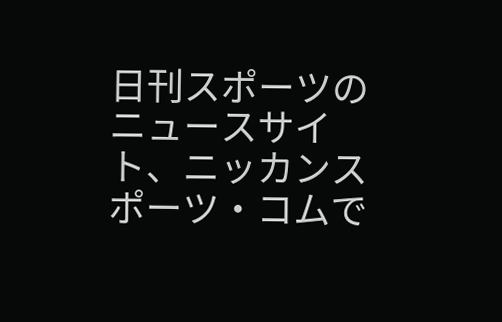日刊スポーツのニュースサイト、ニッカンスポーツ・コムで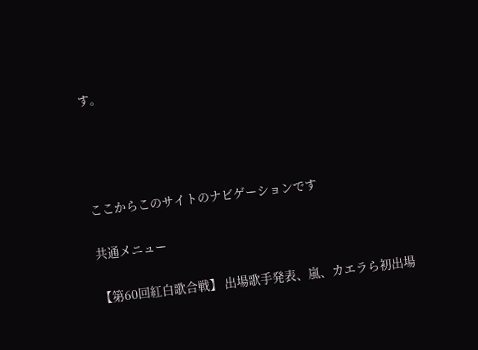す。




ここからこのサイトのナビゲーションです

共通メニュー

【第60回紅白歌合戦】 出場歌手発表、嵐、カエラら初出場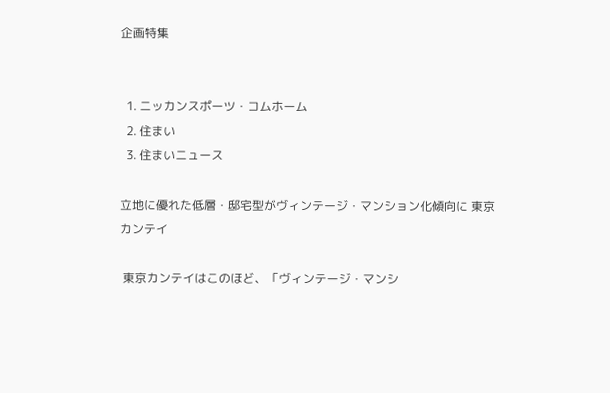企画特集


  1. ニッカンスポーツ・コムホーム
  2. 住まい
  3. 住まいニュース

立地に優れた低層・邸宅型がヴィンテージ・マンション化傾向に 東京カンテイ

 東京カンテイはこのほど、「ヴィンテージ・マンシ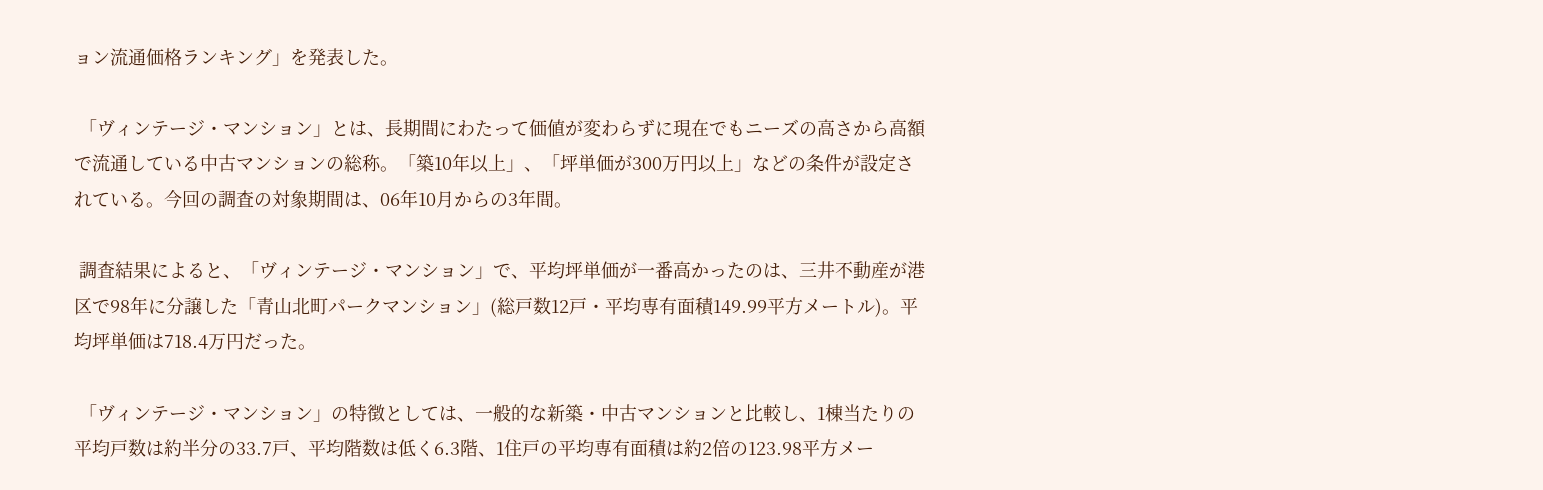ョン流通価格ランキング」を発表した。

 「ヴィンテージ・マンション」とは、長期間にわたって価値が変わらずに現在でもニーズの高さから高額で流通している中古マンションの総称。「築10年以上」、「坪単価が300万円以上」などの条件が設定されている。今回の調査の対象期間は、06年10月からの3年間。

 調査結果によると、「ヴィンテージ・マンション」で、平均坪単価が一番高かったのは、三井不動産が港区で98年に分譲した「青山北町パークマンション」(総戸数12戸・平均専有面積149.99平方メートル)。平均坪単価は718.4万円だった。

 「ヴィンテージ・マンション」の特徴としては、一般的な新築・中古マンションと比較し、1棟当たりの平均戸数は約半分の33.7戸、平均階数は低く6.3階、1住戸の平均専有面積は約2倍の123.98平方メー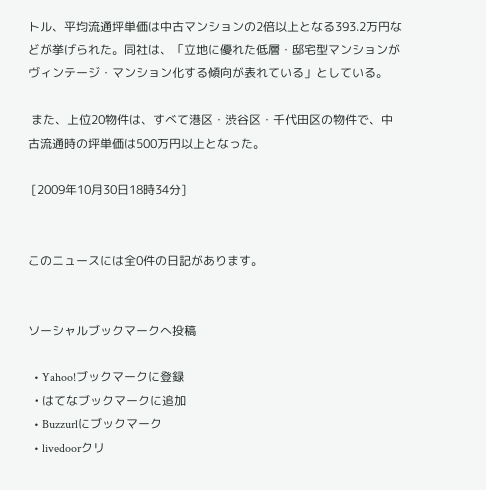トル、平均流通坪単価は中古マンションの2倍以上となる393.2万円などが挙げられた。同社は、「立地に優れた低層・邸宅型マンションがヴィンテージ・マンション化する傾向が表れている」としている。

 また、上位20物件は、すべて港区・渋谷区・千代田区の物件で、中古流通時の坪単価は500万円以上となった。

 [2009年10月30日18時34分]


このニュースには全0件の日記があります。


ソーシャルブックマークへ投稿

  • Yahoo!ブックマークに登録
  • はてなブックマークに追加
  • Buzzurlにブックマーク
  • livedoorクリ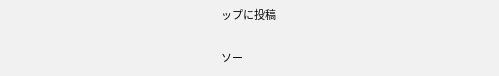ップに投稿

ソー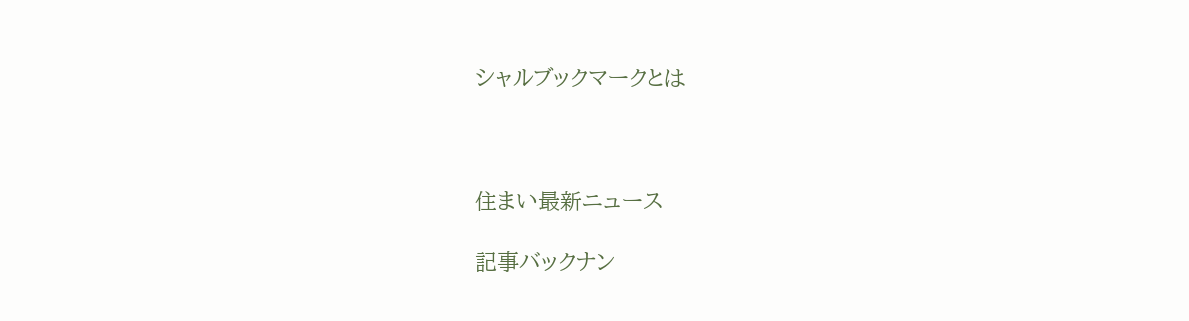シャルブックマークとは



住まい最新ニュース

記事バックナン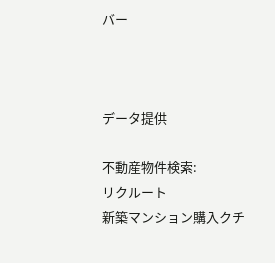バー



データ提供

不動産物件検索:
リクルート
新築マンション購入クチ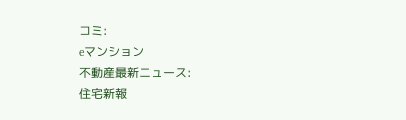コミ:
eマンション
不動産最新ニュース:
住宅新報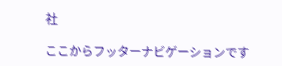社

ここからフッターナビゲーションです